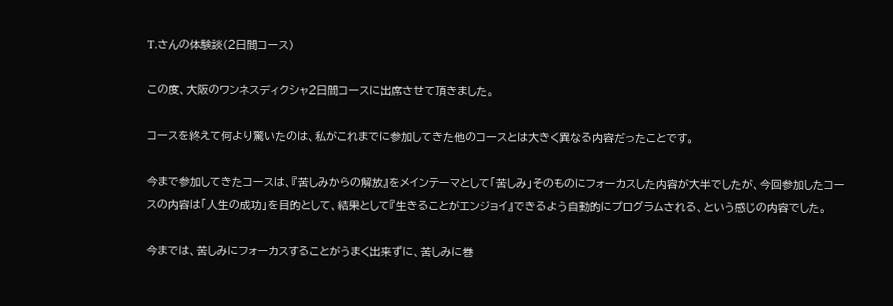T.さんの体験談(2日間コース)

この度、大阪のワンネスディクシャ2日間コースに出席させて頂きました。

コースを終えて何より驚いたのは、私がこれまでに参加してきた他のコースとは大きく異なる内容だったことです。

今まで参加してきたコースは、『苦しみからの解放』をメインテーマとして「苦しみ」そのものにフォーカスした内容が大半でしたが、今回参加したコースの内容は「人生の成功」を目的として、結果として『生きることがエンジョイ』できるよう自動的にプログラムされる、という感じの内容でした。

今までは、苦しみにフォーカスすることがうまく出来ずに、苦しみに巻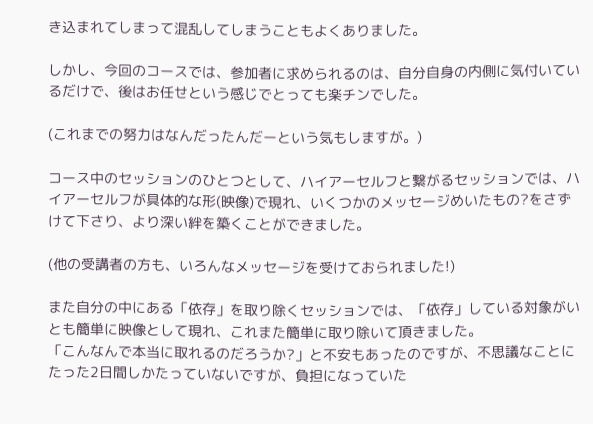き込まれてしまって混乱してしまうこともよくありました。

しかし、今回のコースでは、参加者に求められるのは、自分自身の内側に気付いているだけで、後はお任せという感じでとっても楽チンでした。

(これまでの努力はなんだったんだーという気もしますが。)

コース中のセッションのひとつとして、ハイアーセルフと繋がるセッションでは、ハイアーセルフが具体的な形(映像)で現れ、いくつかのメッセージめいたもの?をさずけて下さり、より深い絆を築くことができました。

(他の受講者の方も、いろんなメッセージを受けておられました!)

また自分の中にある「依存」を取り除くセッションでは、「依存」している対象がいとも簡単に映像として現れ、これまた簡単に取り除いて頂きました。
「こんなんで本当に取れるのだろうか?」と不安もあったのですが、不思議なことにたった2日間しかたっていないですが、負担になっていた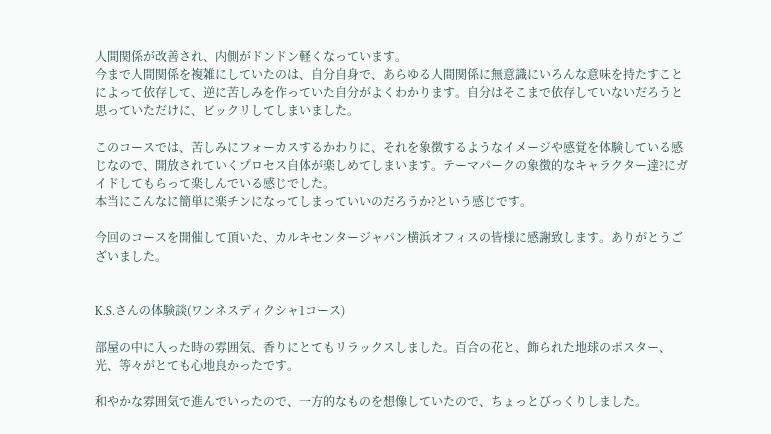人間関係が改善され、内側がドンドン軽くなっています。
今まで人間関係を複雑にしていたのは、自分自身で、あらゆる人間関係に無意識にいろんな意味を持たすことによって依存して、逆に苦しみを作っていた自分がよくわかります。自分はそこまで依存していないだろうと思っていただけに、ビックリしてしまいました。

このコースでは、苦しみにフォーカスするかわりに、それを象徴するようなイメージや感覚を体験している感じなので、開放されていくプロセス自体が楽しめてしまいます。テーマパークの象徴的なキャラクター達?にガイドしてもらって楽しんでいる感じでした。
本当にこんなに簡単に楽チンになってしまっていいのだろうか?という感じです。

今回のコースを開催して頂いた、カルキセンタージャパン横浜オフィスの皆様に感謝致します。ありがとうございました。


K.S.さんの体験談(ワンネスディクシャ1コース)

部屋の中に入った時の雰囲気、香りにとてもリラックスしました。百合の花と、飾られた地球のポスター、光、等々がとても心地良かったです。

和やかな雰囲気で進んでいったので、一方的なものを想像していたので、ちょっとびっくりしました。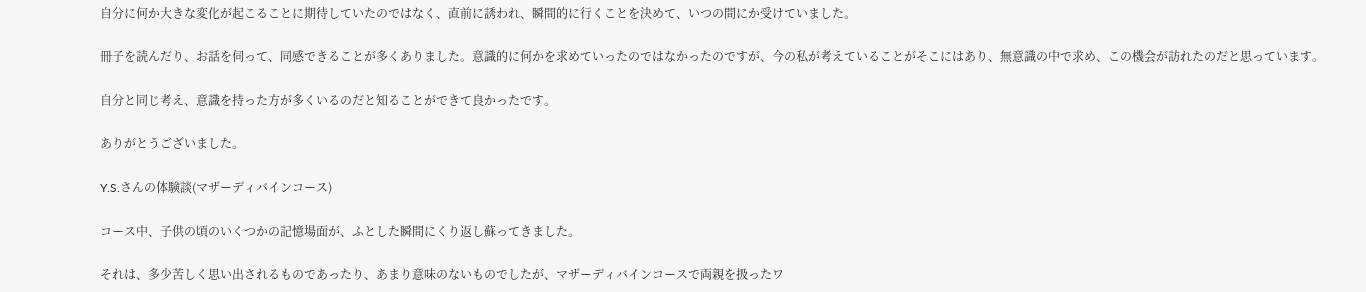自分に何か大きな変化が起こることに期待していたのではなく、直前に誘われ、瞬間的に行くことを決めて、いつの間にか受けていました。

冊子を読んだり、お話を伺って、同感できることが多くありました。意識的に何かを求めていったのではなかったのですが、今の私が考えていることがそこにはあり、無意識の中で求め、この機会が訪れたのだと思っています。

自分と同じ考え、意識を持った方が多くいるのだと知ることができて良かったです。

ありがとうございました。

Y.S.さんの体験談(マザーディバインコース)

コース中、子供の頃のいくつかの記憶場面が、ふとした瞬間にくり返し蘇ってきました。

それは、多少苦しく思い出されるものであったり、あまり意味のないものでしたが、マザーディバインコースで両親を扱ったワ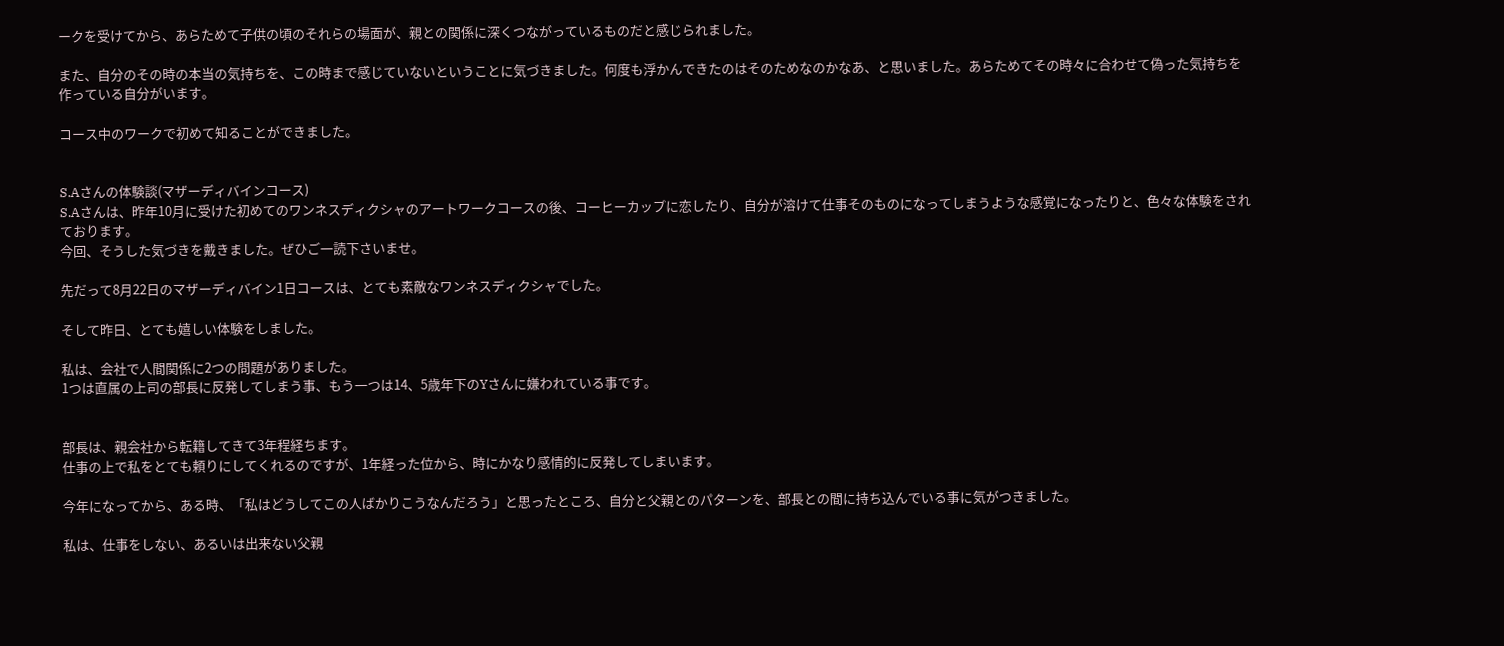ークを受けてから、あらためて子供の頃のそれらの場面が、親との関係に深くつながっているものだと感じられました。

また、自分のその時の本当の気持ちを、この時まで感じていないということに気づきました。何度も浮かんできたのはそのためなのかなあ、と思いました。あらためてその時々に合わせて偽った気持ちを作っている自分がいます。

コース中のワークで初めて知ることができました。


S.Aさんの体験談(マザーディバインコース)
S.Aさんは、昨年10月に受けた初めてのワンネスディクシャのアートワークコースの後、コーヒーカップに恋したり、自分が溶けて仕事そのものになってしまうような感覚になったりと、色々な体験をされております。
今回、そうした気づきを戴きました。ぜひご一読下さいませ。

先だって8月22日のマザーディバイン1日コースは、とても素敵なワンネスディクシャでした。

そして昨日、とても嬉しい体験をしました。

私は、会社で人間関係に2つの問題がありました。
1つは直属の上司の部長に反発してしまう事、もう一つは14、5歳年下のYさんに嫌われている事です。


部長は、親会社から転籍してきて3年程経ちます。
仕事の上で私をとても頼りにしてくれるのですが、1年経った位から、時にかなり感情的に反発してしまいます。

今年になってから、ある時、「私はどうしてこの人ばかりこうなんだろう」と思ったところ、自分と父親とのパターンを、部長との間に持ち込んでいる事に気がつきました。

私は、仕事をしない、あるいは出来ない父親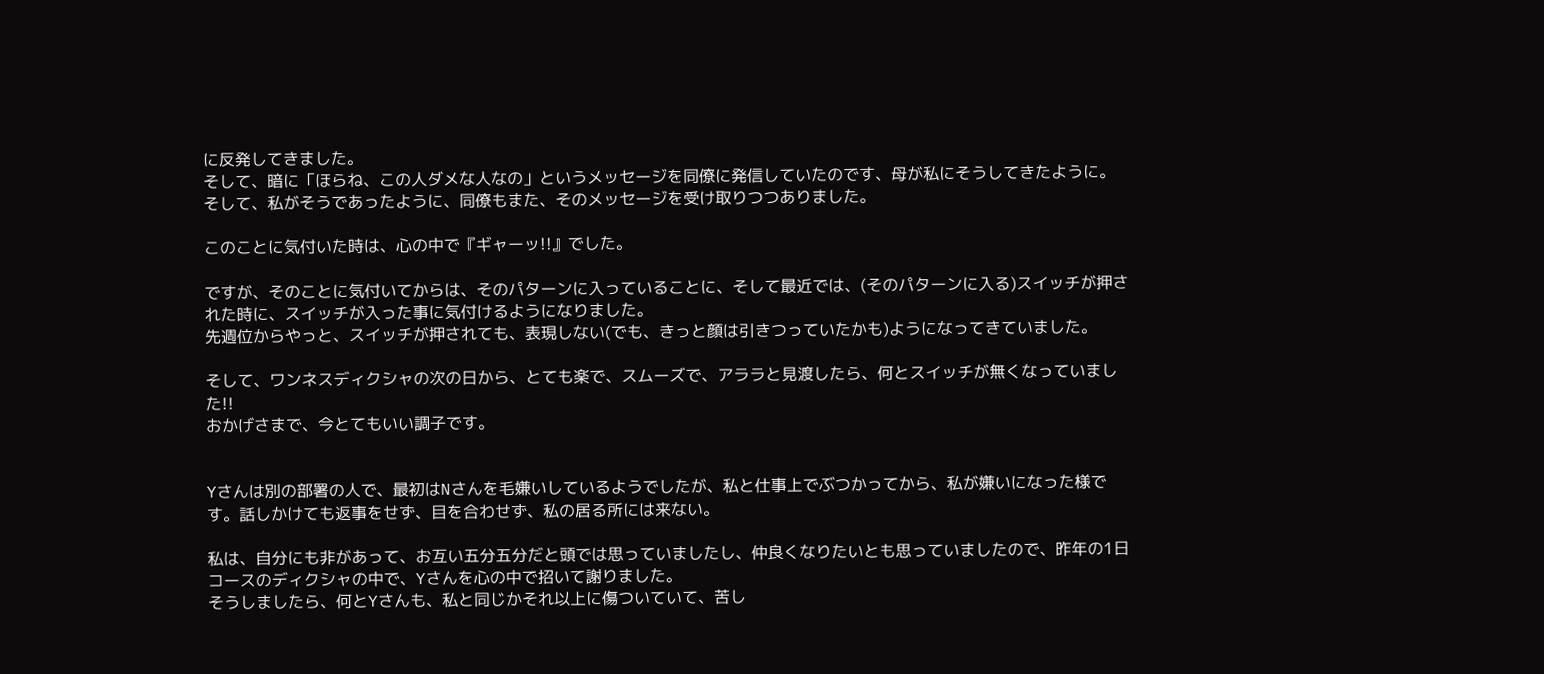に反発してきました。
そして、暗に「ほらね、この人ダメな人なの」というメッセージを同僚に発信していたのです、母が私にそうしてきたように。
そして、私がそうであったように、同僚もまた、そのメッセージを受け取りつつありました。

このことに気付いた時は、心の中で『ギャーッ!!』でした。

ですが、そのことに気付いてからは、そのパターンに入っていることに、そして最近では、(そのパターンに入る)スイッチが押された時に、スイッチが入った事に気付けるようになりました。
先週位からやっと、スイッチが押されても、表現しない(でも、きっと顔は引きつっていたかも)ようになってきていました。

そして、ワンネスディクシャの次の日から、とても楽で、スムーズで、アララと見渡したら、何とスイッチが無くなっていました!!
おかげさまで、今とてもいい調子です。


Yさんは別の部署の人で、最初はNさんを毛嫌いしているようでしたが、私と仕事上でぶつかってから、私が嫌いになった様です。話しかけても返事をせず、目を合わせず、私の居る所には来ない。

私は、自分にも非があって、お互い五分五分だと頭では思っていましたし、仲良くなりたいとも思っていましたので、昨年の1日コースのディクシャの中で、Yさんを心の中で招いて謝りました。
そうしましたら、何とYさんも、私と同じかそれ以上に傷ついていて、苦し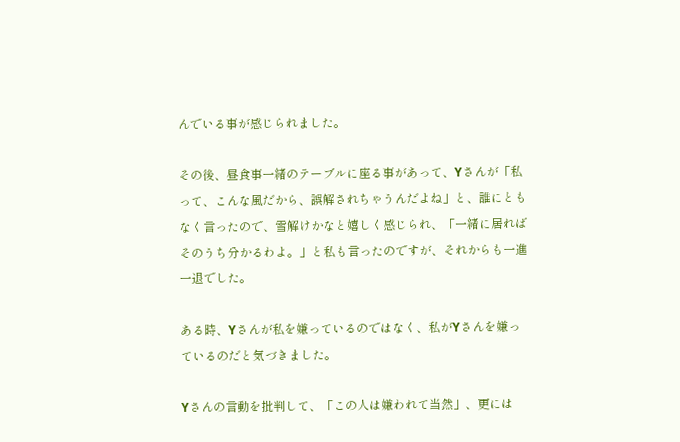んでいる事が感じられました。

その後、昼食事一緒のテーブルに座る事があって、Yさんが「私って、こんな風だから、誤解されちゃうんだよね」と、誰にともなく言ったので、雪解けかなと嬉しく感じられ、「一緒に居ればそのうち分かるわよ。」と私も言ったのですが、それからも一進一退でした。

ある時、Yさんが私を嫌っているのではなく、私がYさんを嫌っているのだと気づきました。

Yさんの言動を批判して、「この人は嫌われて当然」、更には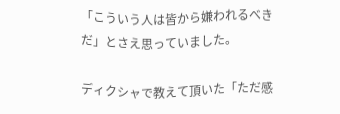「こういう人は皆から嫌われるべきだ」とさえ思っていました。

ディクシャで教えて頂いた「ただ感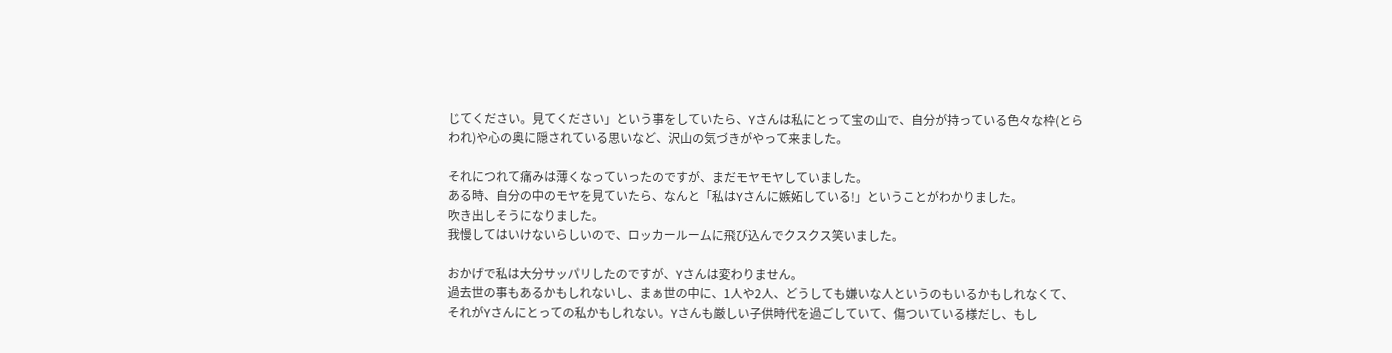じてください。見てください」という事をしていたら、Yさんは私にとって宝の山で、自分が持っている色々な枠(とらわれ)や心の奥に隠されている思いなど、沢山の気づきがやって来ました。

それにつれて痛みは薄くなっていったのですが、まだモヤモヤしていました。
ある時、自分の中のモヤを見ていたら、なんと「私はYさんに嫉妬している!」ということがわかりました。
吹き出しそうになりました。
我慢してはいけないらしいので、ロッカールームに飛び込んでクスクス笑いました。

おかげで私は大分サッパリしたのですが、Yさんは変わりません。
過去世の事もあるかもしれないし、まぁ世の中に、1人や2人、どうしても嫌いな人というのもいるかもしれなくて、それがYさんにとっての私かもしれない。Yさんも厳しい子供時代を過ごしていて、傷ついている様だし、もし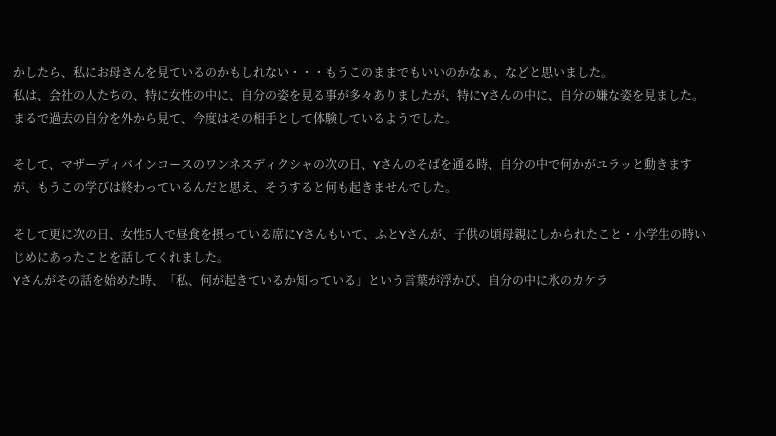かしたら、私にお母さんを見ているのかもしれない・・・もうこのままでもいいのかなぁ、などと思いました。
私は、会社の人たちの、特に女性の中に、自分の姿を見る事が多々ありましたが、特にYさんの中に、自分の嫌な姿を見ました。
まるで過去の自分を外から見て、今度はその相手として体験しているようでした。

そして、マザーディバインコースのワンネスディクシャの次の日、Yさんのそばを通る時、自分の中で何かがユラッと動きますが、もうこの学びは終わっているんだと思え、そうすると何も起きませんでした。

そして更に次の日、女性5人で昼食を摂っている席にYさんもいて、ふとYさんが、子供の頃母親にしかられたこと・小学生の時いじめにあったことを話してくれました。
Yさんがその話を始めた時、「私、何が起きているか知っている」という言葉が浮かび、自分の中に氷のカケラ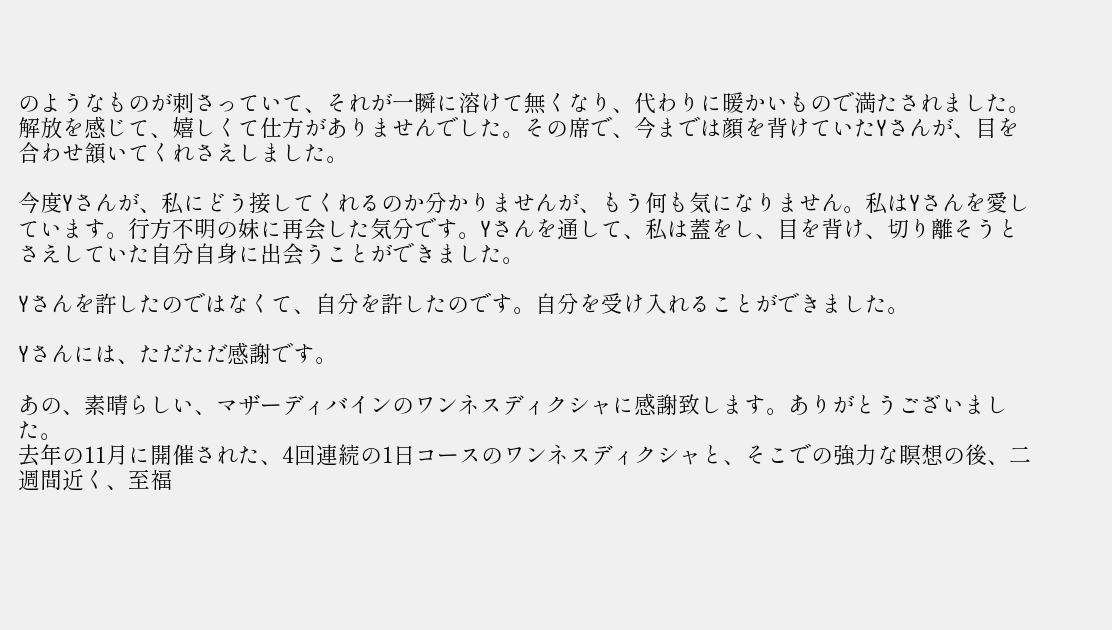のようなものが刺さっていて、それが一瞬に溶けて無くなり、代わりに暖かいもので満たされました。
解放を感じて、嬉しくて仕方がありませんでした。その席で、今までは顔を背けていたYさんが、目を合わせ頷いてくれさえしました。

今度Yさんが、私にどう接してくれるのか分かりませんが、もう何も気になりません。私はYさんを愛しています。行方不明の妹に再会した気分です。Yさんを通して、私は蓋をし、目を背け、切り離そうとさえしていた自分自身に出会うことができました。

Yさんを許したのではなくて、自分を許したのです。自分を受け入れることができました。

Yさんには、ただただ感謝です。

あの、素晴らしい、マザーディバインのワンネスディクシャに感謝致します。ありがとうございました。
去年の11月に開催された、4回連続の1日コースのワンネスディクシャと、そこでの強力な瞑想の後、二週間近く、至福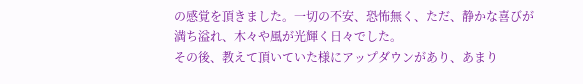の感覚を頂きました。一切の不安、恐怖無く、ただ、静かな喜びが満ち溢れ、木々や風が光輝く日々でした。
その後、教えて頂いていた様にアップダウンがあり、あまり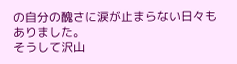の自分の醜さに涙が止まらない日々もありました。
そうして沢山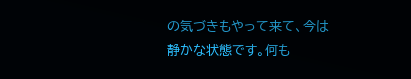の気づきもやって来て、今は静かな状態です。何も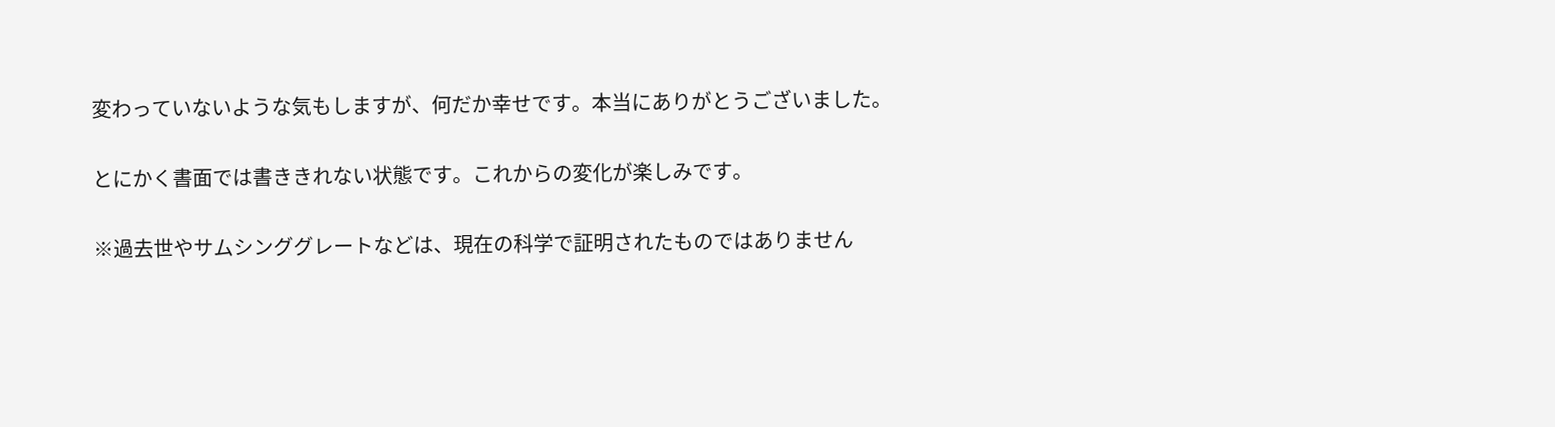変わっていないような気もしますが、何だか幸せです。本当にありがとうございました。

とにかく書面では書ききれない状態です。これからの変化が楽しみです。

※過去世やサムシンググレートなどは、現在の科学で証明されたものではありません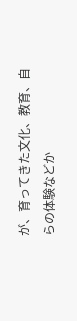が、育ってきた文化、教育、自らの体験などか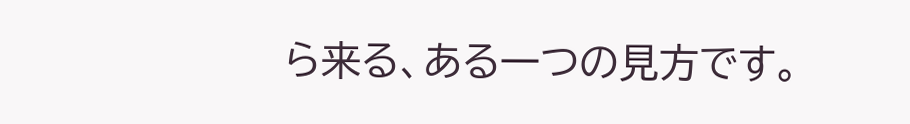ら来る、ある一つの見方です。